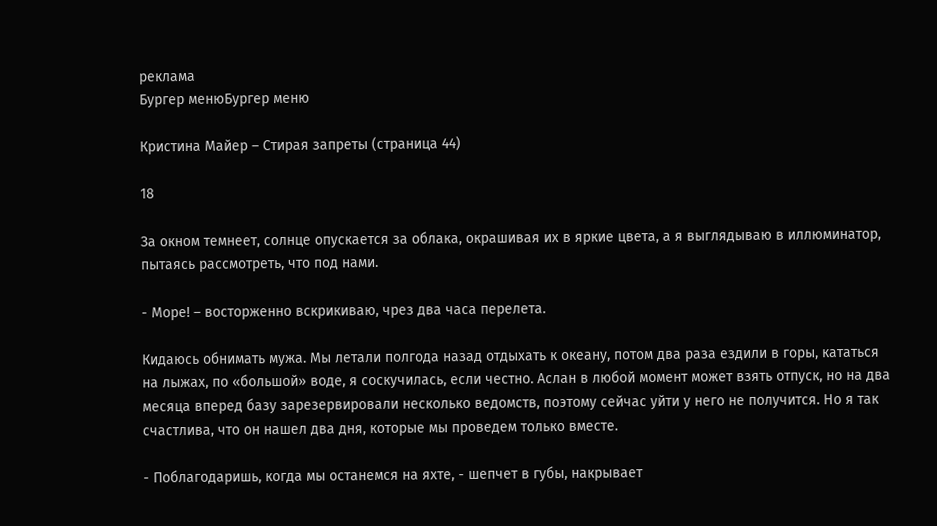реклама
Бургер менюБургер меню

Кристина Майер – Стирая запреты (страница 44)

18

За окном темнеет, солнце опускается за облака, окрашивая их в яркие цвета, а я выглядываю в иллюминатор, пытаясь рассмотреть, что под нами.

- Море! – восторженно вскрикиваю, чрез два часа перелета.

Кидаюсь обнимать мужа. Мы летали полгода назад отдыхать к океану, потом два раза ездили в горы, кататься на лыжах, по «большой» воде, я соскучилась, если честно. Аслан в любой момент может взять отпуск, но на два месяца вперед базу зарезервировали несколько ведомств, поэтому сейчас уйти у него не получится. Но я так счастлива, что он нашел два дня, которые мы проведем только вместе.

- Поблагодаришь, когда мы останемся на яхте, - шепчет в губы, накрывает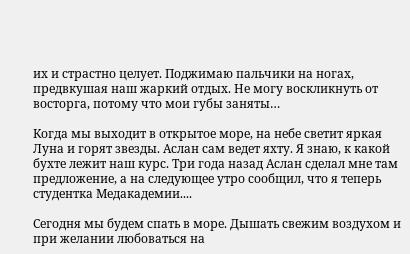их и страстно целует. Поджимаю пальчики на ногах, предвкушая наш жаркий отдых. Не могу воскликнуть от восторга, потому что мои губы заняты…

Когда мы выходит в открытое море, на небе светит яркая Луна и горят звезды. Аслан сам ведет яхту. Я знаю, к какой бухте лежит наш курс. Три года назад Аслан сделал мне там предложение, а на следующее утро сообщил, что я теперь студентка Медакадемии....

Сегодня мы будем спать в море. Дышать свежим воздухом и при желании любоваться на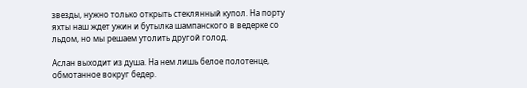звезды, нужно только открыть стеклянный купол. На порту яхты наш ждет ужин и бутылка шампанского в ведерке со льдом, но мы решаем утолить другой голод.

Аслан выходит из душа. На нем лишь белое полотенце, обмотанное вокруг бедер.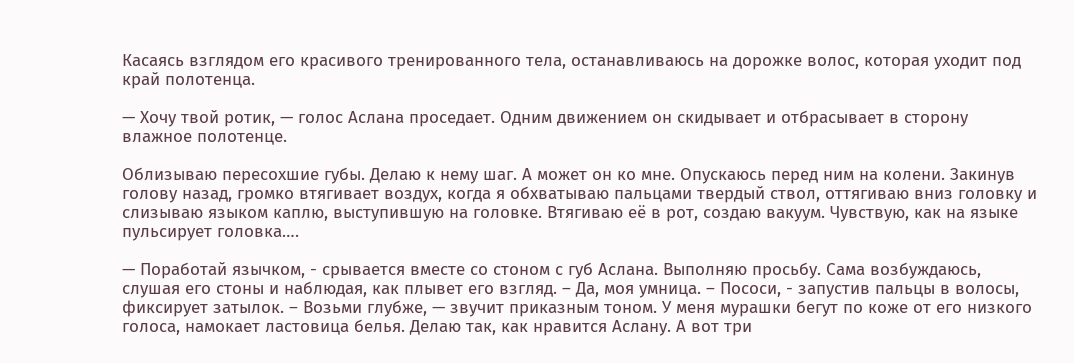Касаясь взглядом его красивого тренированного тела, останавливаюсь на дорожке волос, которая уходит под край полотенца.

— Хочу твой ротик, — голос Аслана проседает. Одним движением он скидывает и отбрасывает в сторону влажное полотенце.

Облизываю пересохшие губы. Делаю к нему шаг. А может он ко мне. Опускаюсь перед ним на колени. Закинув голову назад, громко втягивает воздух, когда я обхватываю пальцами твердый ствол, оттягиваю вниз головку и слизываю языком каплю, выступившую на головке. Втягиваю её в рот, создаю вакуум. Чувствую, как на языке пульсирует головка….

— Поработай язычком, - срывается вместе со стоном с губ Аслана. Выполняю просьбу. Сама возбуждаюсь, слушая его стоны и наблюдая, как плывет его взгляд. – Да, моя умница. – Пососи, - запустив пальцы в волосы, фиксирует затылок. – Возьми глубже, — звучит приказным тоном. У меня мурашки бегут по коже от его низкого голоса, намокает ластовица белья. Делаю так, как нравится Аслану. А вот три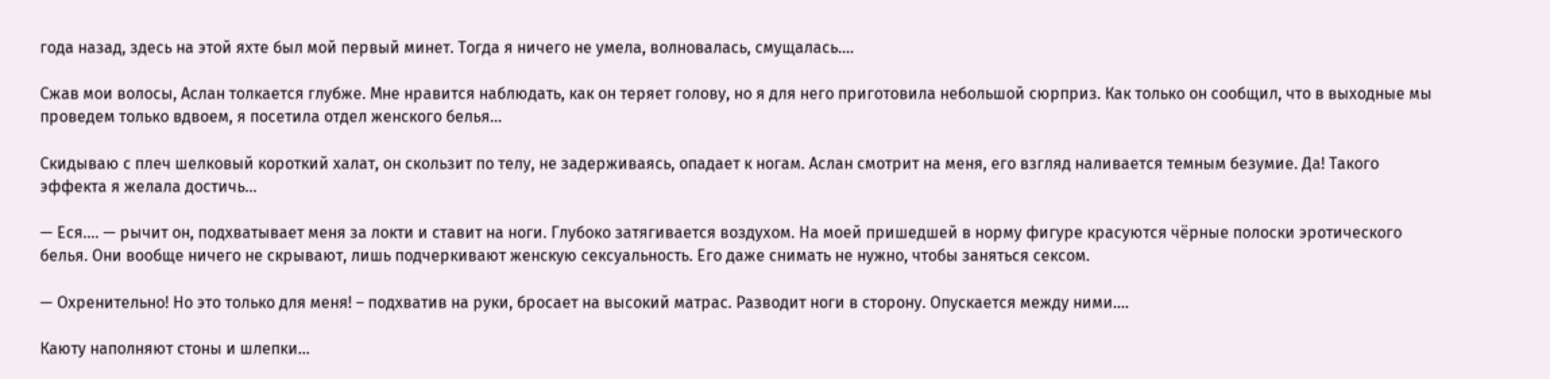года назад, здесь на этой яхте был мой первый минет. Тогда я ничего не умела, волновалась, смущалась.…

Сжав мои волосы, Аслан толкается глубже. Мне нравится наблюдать, как он теряет голову, но я для него приготовила небольшой сюрприз. Как только он сообщил, что в выходные мы проведем только вдвоем, я посетила отдел женского белья…

Скидываю с плеч шелковый короткий халат, он скользит по телу, не задерживаясь, опадает к ногам. Аслан смотрит на меня, его взгляд наливается темным безумие. Да! Такого эффекта я желала достичь…

— Еся.… — рычит он, подхватывает меня за локти и ставит на ноги. Глубоко затягивается воздухом. На моей пришедшей в норму фигуре красуются чёрные полоски эротического белья. Они вообще ничего не скрывают, лишь подчеркивают женскую сексуальность. Его даже снимать не нужно, чтобы заняться сексом.

— Охренительно! Но это только для меня! – подхватив на руки, бросает на высокий матрас. Разводит ноги в сторону. Опускается между ними.…

Каюту наполняют стоны и шлепки…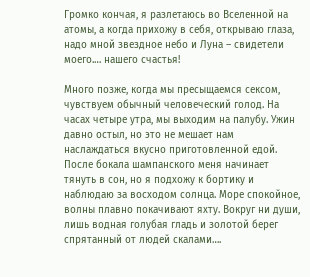Громко кончая, я разлетаюсь во Вселенной на атомы, а когда прихожу в себя, открываю глаза, надо мной звездное небо и Луна – свидетели моего.… нашего счастья!

Много позже, когда мы пресыщаемся сексом, чувствуем обычный человеческий голод. На часах четыре утра, мы выходим на палубу. Ужин давно остыл, но это не мешает нам наслаждаться вкусно приготовленной едой. После бокала шампанского меня начинает тянуть в сон, но я подхожу к бортику и наблюдаю за восходом солнца. Море спокойное, волны плавно покачивают яхту. Вокруг ни души, лишь водная голубая гладь и золотой берег спрятанный от людей скалами….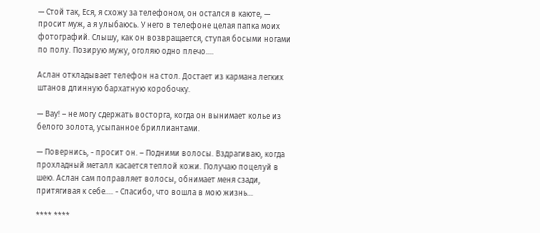— Стой так, Еся, я схожу за телефоном, он остался в каюте, — просит муж, а я улыбаюсь. У него в телефоне целая папка моих фотографий. Слышу, как он возвращается, ступая босыми ногами по полу. Позирую мужу, оголяю одно плечо….

Аслан откладывает телефон на стол. Достает из кармана легких штанов длинную бархатную коробочку.

— Вау! – не могу сдержать восторга, когда он вынимает колье из белого золота, усыпанное бриллиантами.

— Повернись, - просит он. – Подними волосы. Вздрагиваю, когда прохладный металл касается теплой кожи. Получаю поцелуй в шею. Аслан сам поправляет волосы, обнимает меня сзади, притягивая к себе…. - Спасибо, что вошла в мою жизнь…

**** ****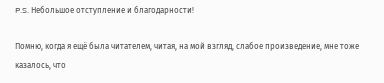P.S. Небольшое отступление и благодарности!

Помню, когда я ещё была читателем, читая, на мой взгляд, слабое произведение, мне тоже казалось, что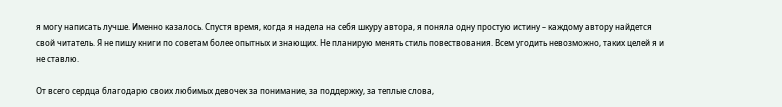я могу написать лучше. Именно казалось. Спустя время, когда я надела на себя шкуру автора, я поняла одну простую истину – каждому автору найдется свой читатель. Я не пишу книги по советам более опытных и знающих. Не планирую менять стиль повествования. Всем угодить невозможно, таких целей я и не ставлю.

От всего сердца благодарю своих любимых девочек за понимание, за поддержку, за теплые слова,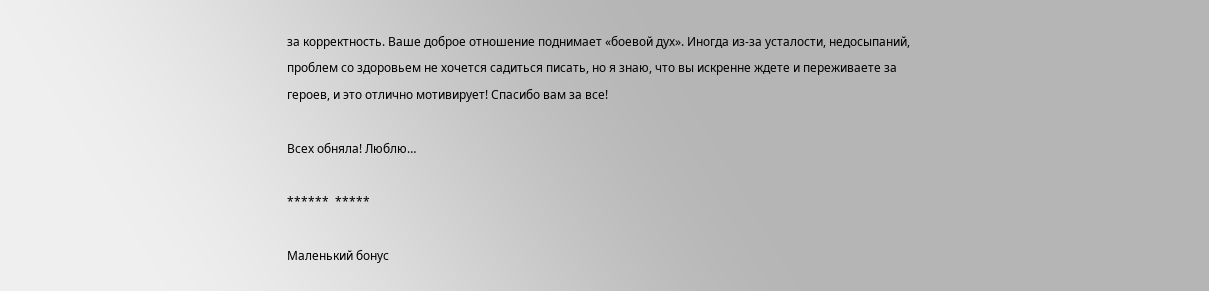за корректность. Ваше доброе отношение поднимает «боевой дух». Иногда из-за усталости, недосыпаний, проблем со здоровьем не хочется садиться писать, но я знаю, что вы искренне ждете и переживаете за героев, и это отлично мотивирует! Спасибо вам за все!

Всех обняла! Люблю…

******  *****

Маленький бонус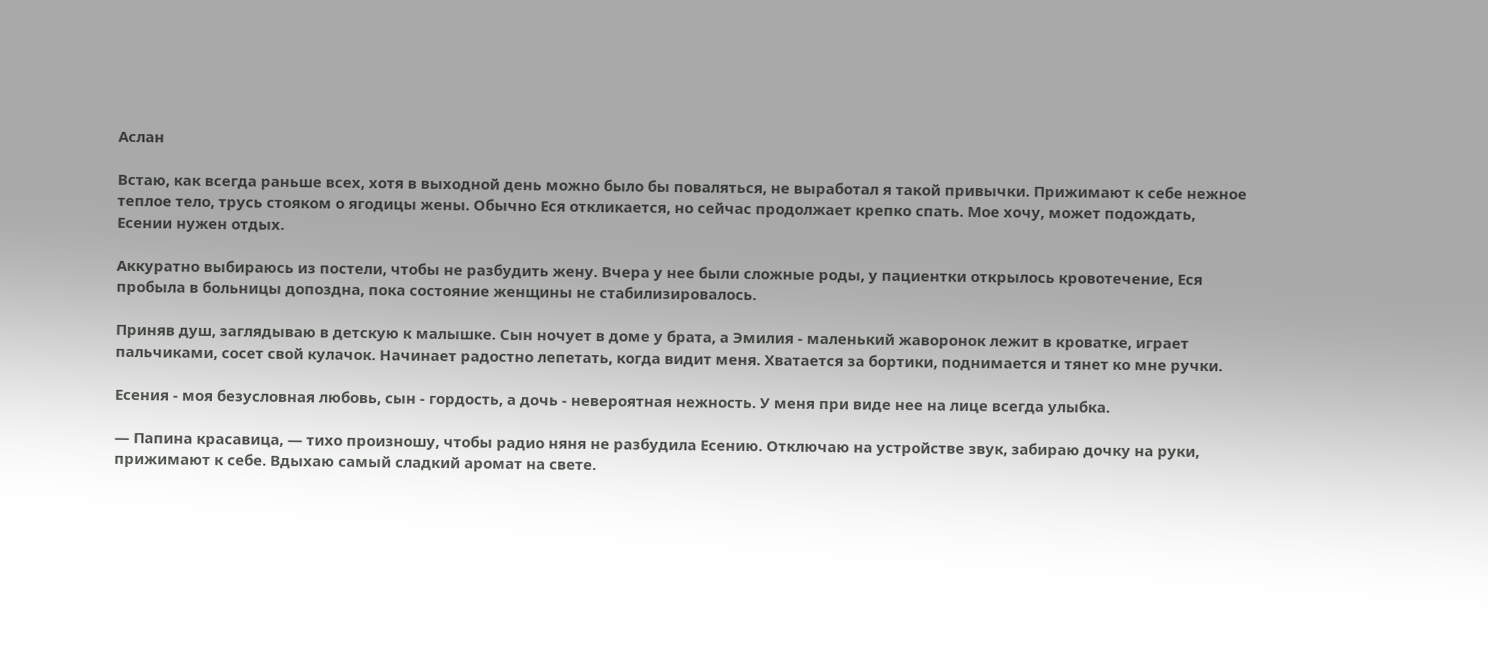Аслан

Встаю, как всегда раньше всех, хотя в выходной день можно было бы поваляться, не выработал я такой привычки. Прижимают к себе нежное теплое тело, трусь стояком о ягодицы жены. Обычно Еся откликается, но сейчас продолжает крепко спать. Мое хочу, может подождать, Есении нужен отдых.

Аккуратно выбираюсь из постели, чтобы не разбудить жену. Вчера у нее были сложные роды, у пациентки открылось кровотечение, Еся пробыла в больницы допоздна, пока состояние женщины не стабилизировалось.

Приняв душ, заглядываю в детскую к малышке. Сын ночует в доме у брата, а Эмилия - маленький жаворонок лежит в кроватке, играет пальчиками, сосет свой кулачок. Начинает радостно лепетать, когда видит меня. Хватается за бортики, поднимается и тянет ко мне ручки.

Есения - моя безусловная любовь, сын - гордость, а дочь - невероятная нежность. У меня при виде нее на лице всегда улыбка.

— Папина красавица, — тихо произношу, чтобы радио няня не разбудила Есению. Отключаю на устройстве звук, забираю дочку на руки, прижимают к себе. Вдыхаю самый сладкий аромат на свете.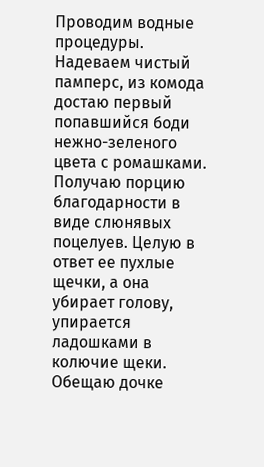Проводим водные процедуры. Надеваем чистый памперс, из комода достаю первый попавшийся боди нежно-зеленого цвета с ромашками. Получаю порцию благодарности в виде слюнявых поцелуев. Целую в ответ ее пухлые щечки, а она убирает голову, упирается ладошками в колючие щеки. Обещаю дочке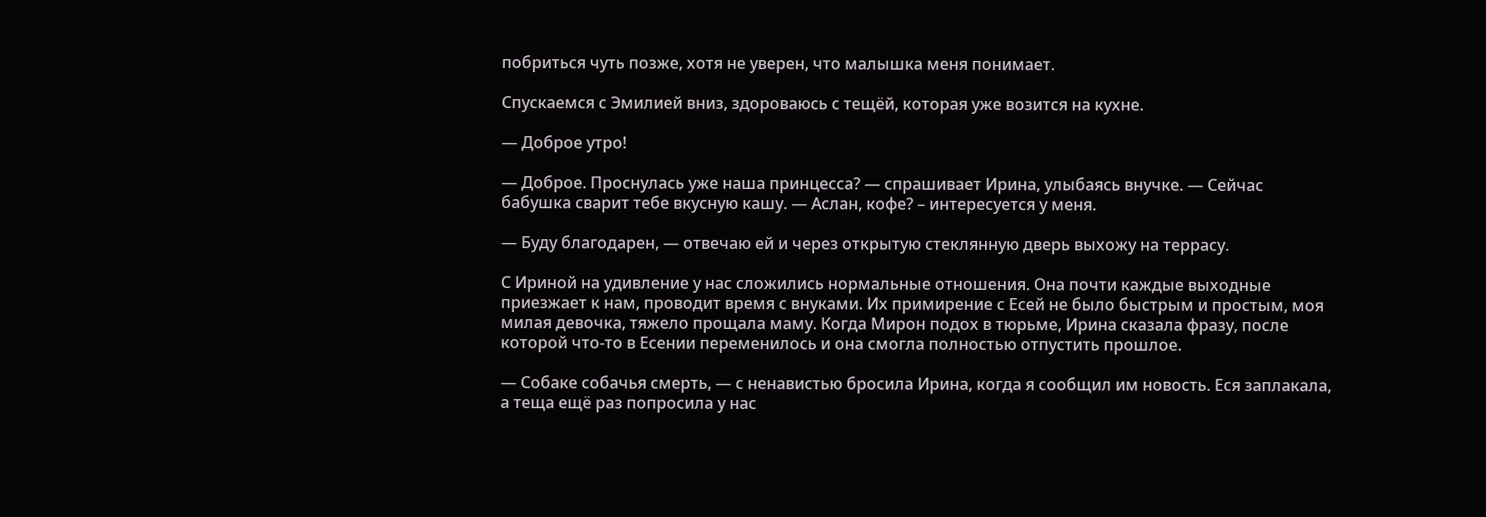побриться чуть позже, хотя не уверен, что малышка меня понимает.

Спускаемся с Эмилией вниз, здороваюсь с тещёй, которая уже возится на кухне.

— Доброе утро!

— Доброе. Проснулась уже наша принцесса? — спрашивает Ирина, улыбаясь внучке. — Сейчас бабушка сварит тебе вкусную кашу. — Аслан, кофе? – интересуется у меня.

— Буду благодарен, — отвечаю ей и через открытую стеклянную дверь выхожу на террасу.

С Ириной на удивление у нас сложились нормальные отношения. Она почти каждые выходные приезжает к нам, проводит время с внуками. Их примирение с Есей не было быстрым и простым, моя милая девочка, тяжело прощала маму. Когда Мирон подох в тюрьме, Ирина сказала фразу, после которой что-то в Есении переменилось и она смогла полностью отпустить прошлое.

— Собаке собачья смерть, — с ненавистью бросила Ирина, когда я сообщил им новость. Еся заплакала, а теща ещё раз попросила у нас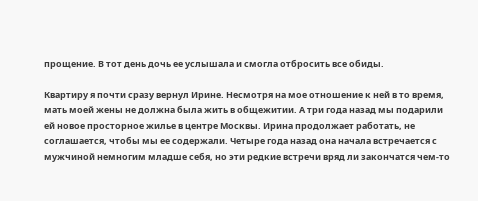прощение. В тот день дочь ее услышала и смогла отбросить все обиды.

Квартиру я почти сразу вернул Ирине. Несмотря на мое отношение к ней в то время, мать моей жены не должна была жить в общежитии. А три года назад мы подарили ей новое просторное жилье в центре Москвы. Ирина продолжает работать, не соглашается, чтобы мы ее содержали. Четыре года назад она начала встречается с мужчиной немногим младше себя, но эти редкие встречи вряд ли закончатся чем-то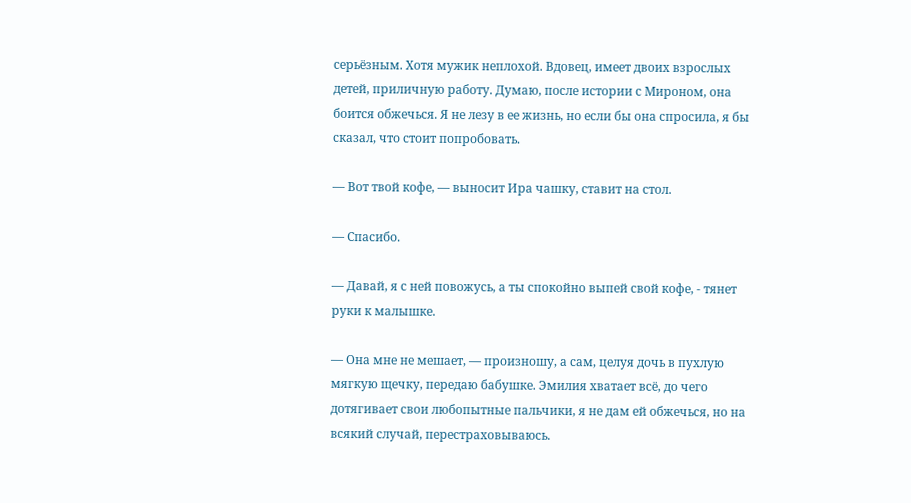серьёзным. Хотя мужик неплохой. Вдовец, имеет двоих взрослых детей, приличную работу. Думаю, после истории с Мироном, она боится обжечься. Я не лезу в ее жизнь, но если бы она спросила, я бы сказал, что стоит попробовать.

— Вот твой кофе, — выносит Ира чашку, ставит на стол.

— Спасибо.

— Давай, я с ней повожусь, а ты спокойно выпей свой кофе, - тянет руки к малышке.

— Она мне не мешает, — произношу, а сам, целуя дочь в пухлую мягкую щечку, передаю бабушке. Эмилия хватает всё, до чего дотягивает свои любопытные пальчики, я не дам ей обжечься, но на всякий случай, перестраховываюсь.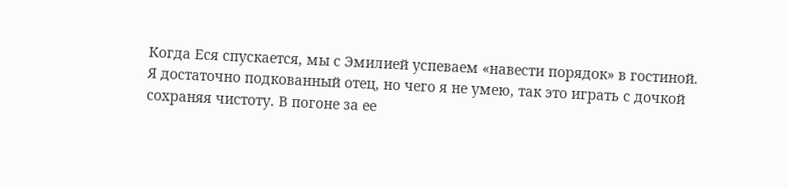Когда Еся спускается, мы с Эмилией успеваем «навести порядок» в гостиной. Я достаточно подкованный отец, но чего я не умею, так это играть с дочкой сохраняя чистоту. В погоне за ее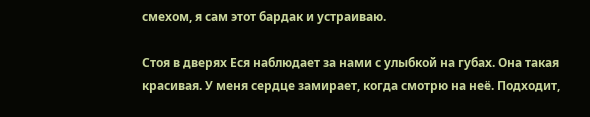смехом, я сам этот бардак и устраиваю.

Стоя в дверях Еся наблюдает за нами с улыбкой на губах. Она такая красивая. У меня сердце замирает, когда смотрю на неё. Подходит,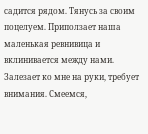садится рядом. Тянусь за своим поцелуем. Приползает наша маленькая ревнивица и вклинивается между нами. Залезает ко мне на руки, требует внимания. Смеемся,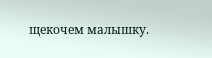щекочем малышку.